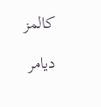کالمز

دیامر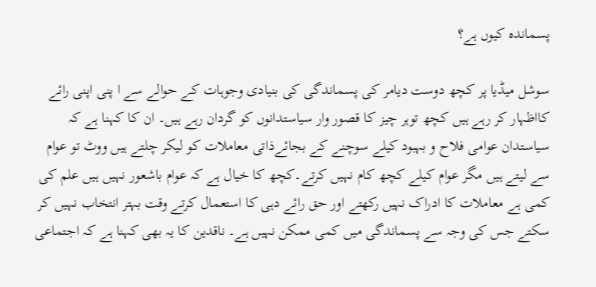پسماندہ کیوں ہے؟

سوشل میڈیا پر کچھ دوست دیامر کی پسماندگی کی بنیادی وجوہات کے حوالے سے ا پنی اپنی رائے کااظہار کر رہے ہیں کچھ توہر چیز کا قصور وار سیاستدانوں کو گردان رہے ہیں۔ ان کا کہنا ہے کہ سیاستدان عوامی فلاح و بہبود کیلے سوچنے کے بجائےذاتی معاملات کو لیکر چلتے ہیں ووٹ تو عوام سے لیتے ہیں مگر عوام کیلے کچھ کام نہیں کرتے۔کچھ کا خیال ہے کہ عوام باشعور نہیں ہیں علم کی کمی ہے معاملات کا ادراک نہیں رکھتے اور حق رائے دہی کا استعمال کرتے وقت بہتر انتخاب نہیں کر سکتے جس کی وجہ سے پسماندگی میں کمی ممکن نہیں ہے۔ ناقدین کا یہ بھی کہنا ہے کہ اجتماعی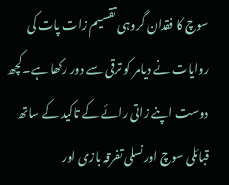سوچ کا فقدان گروہی تقسیم زات پات کی روایات نے دیامر کو ترقی سے دور رکھا ہے۔کچھ دوست اپنے زاتی رائے کے تاکید کے ساتھ قبائلی سوچ اورنسلی تفرقہ بازی اور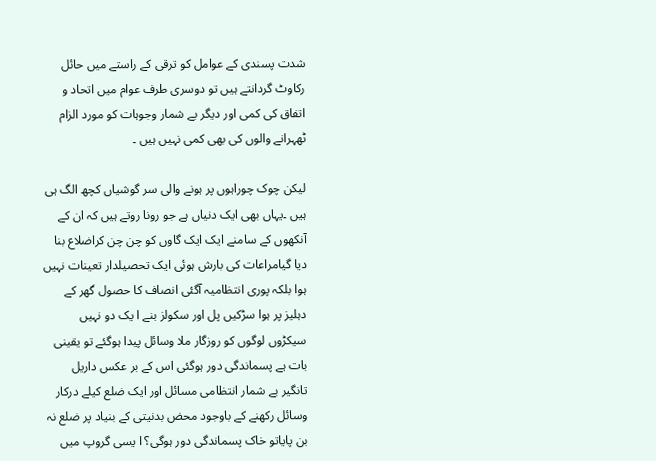شدت پسندی کے عوامل کو ترقی کے راستے میں حائل رکاوٹ گردانتے ہیں تو دوسری طرف عوام میں اتحاد و اتفاق کی کمی اور دیگر بے شمار وجوہات کو مورد الزام ٹھہرانے والوں کی بھی کمی نہیں ہیں ۔

لیکن چوک چوراہوں پر ہونے والی سر گوشیاں کچھ الگ ہی ہیں ۔یہاں بھی ایک دنیاں ہے جو رونا روتے ہیں کہ ان کے آنکھوں کے سامنے ایک ایک گاوں کو چن چن کراضلاع بنا دیا گیامراعات کی بارش ہوئی ایک تحصیلدار تعینات نہیں ہوا بلکہ پوری انتظامیہ آگئی انصاف کا حصول گھر کے دہلیز پر ہوا سڑکیں پل اور سکولز بنے ا یک دو نہیں سیکڑوں لوگوں کو روزگار ملا وسائل پیدا ہوگئے تو یقینی بات ہے پسماندگی دور ہوگئی اس کے بر عکس داریل تانگیر بے شمار انتظامی مسائل اور ایک ضلع کیلے درکار وسائل رکھنے کے باوجود محض بدنیتی کے بنیاد پر ضلع نہ بن پایاتو خاک پسماندگی دور ہوگی؟ ا یسی گروپ میں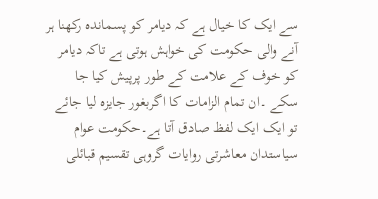سے ایک کا خیال ہے کہ دیامر کو پسماندہ رکھنا ہر آنے والی حکومت کی خواہش ہوتی ہے تاکہ دیامر کو خوف کے علامت کے طور پرپیش کیا جا سکے ۔ان تمام الزامات کا اگربغور جایزہ لیا جائے تو ایک ایک لفظ صادق آتا ہے۔حکومت عوام سیاستدان معاشرتی روایات گروہی تقسیم قبائلی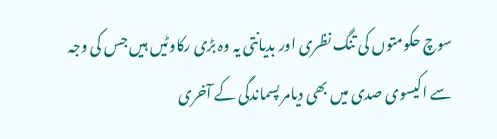سوچ حکومتوں کی تنگ نظری اور بدیانتی یہ وہ بڑی رکاوٹیں ہیں جس کی وجہ سے اکیسوی صدی میں بھی دیامر پسماندگی کے آخری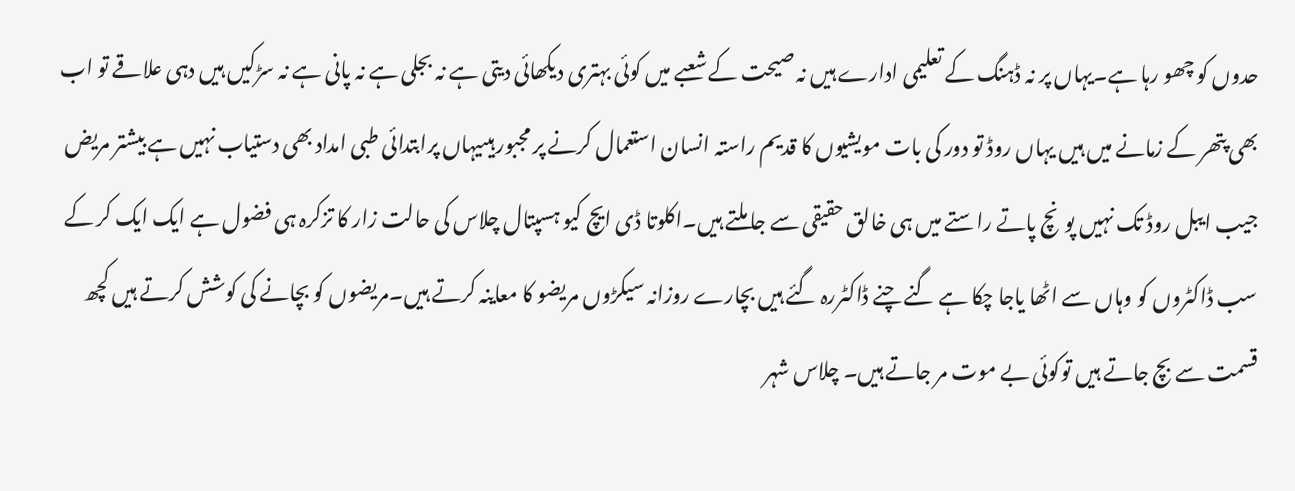حدوں کو چھو رہا ہے۔یہاں پر نہ ڈہنگ کے تعلیمی ادارے ہیں نہ صیحت کے شعبے میں کوئی بہتری دیکھائی دیتی ہے نہ بجلی ہے نہ پانی ہے نہ سڑکیں ہیں دہی علاقے تو اب بھی پتھر کے زمانے میں ہیں یہاں روڈ تو دور کی بات مویشیوں کا قدیم راستہ انسان استعمال کرنے پر مجبور ہیںیہاں پرابتدائی طبی امداد بھی دستیاب نہیں ہے بیشتر مریض جیب ایبل روڈ تک نہیں پونچ پاتے راستے میں ہی خالق حقیقی سے جا ملتے ہیں۔اکلوتا ڈی ایچ کیو ہسپتال چلاس کی حالت زار کا تزکرہ ہی فضول ہے ایک ایک کر کے سب ڈاکٹروں کو وہاں سے اٹھا یاجا چکا ہے گنے چنے ڈاکٹررہ گئے ہیں بچارے روزانہ سیکڑوں مریضو کا معاینہ کرتے ہیں۔مریضوں کو بچانے کی کوشش کرتے ہیں کچھ قسمت سے بچ جاتے ہیں توکوئی بے موت مر جاتے ہیں۔ چلاس شہر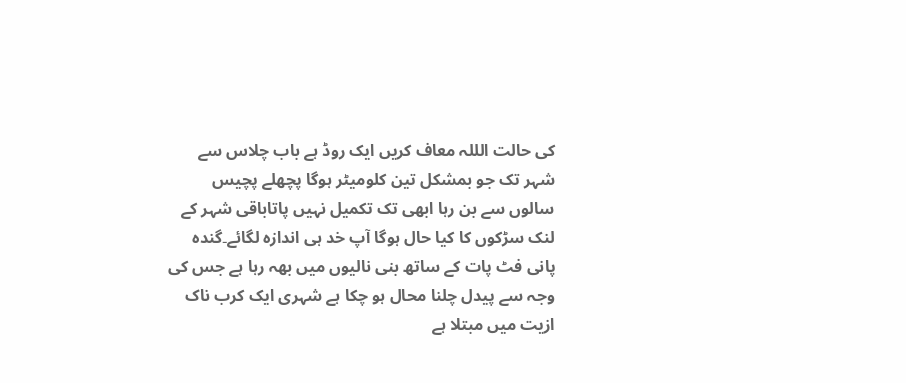کی حالت الللہ معاف کریں ایک روڈ ہے باب چلاس سے شہر تک جو بمشکل تین کلومیٹر ہوگا پچھلے پچیس سالوں سے بن رہا ابھی تک تکمیل نہیں پاتاباقی شہر کے لنک سڑکوں کا کیا حال ہوگا آپ خد ہی اندازہ لگائے۔گندہ پانی فٹ پات کے ساتھ بنی نالیوں میں بھہ رہا ہے جس کی وجہ سے پیدل چلنا محال ہو چکا ہے شہری ایک کرب ناک ازیت میں مبتلا ہے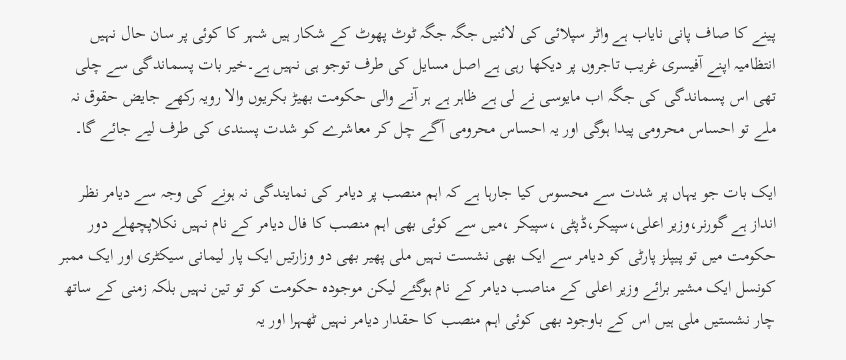پینے کا صاف پانی نایاب ہے واٹر سپلائی کی لائنیں جگہ جگہ ٹوٹ پھوٹ کے شکار ہیں شہر کا کوئی پر سان حال نہیں انتظامیہ اپنے آفیسری غریب تاجروں پر دیکھا رہی ہے اصل مسایل کی طرف توجو ہی نہیں ہے۔خیر بات پسماندگی سے چلی تھی اس پسماندگی کی جگہ اب مایوسی نے لی ہے ظاہر ہے ہر آنے والی حکومت بھیڑ بکریوں والا رویہ رکھے جایض حقوق نہ ملے تو احساس محرومی پیدا ہوگی اور یہ احساس محرومی آگے چل کر معاشرے کو شدت پسندی کی طرف لیے جائے گا۔

ایک بات جو یہاں پر شدت سے محسوس کیا جارہا ہے کہ اہم منصب پر دیامر کی نمایندگی نہ ہونے کی وجہ سے دیامر نظر انداز ہے گورنر،وزیر اعلی،سپیکر،ڈپٹی ،سپیکر ،میں سے کوئی بھی اہم منصب کا فال دیامر کے نام نہیں نکلاپچھلے دور حکومت میں تو پیپلز پارٹی کو دیامر سے ایک بھی نشست نہیں ملی پھیر بھی دو وزارتیں ایک پار لیمانی سیکٹری اور ایک ممبر کونسل ایک مشیر برائے وزیر اعلی کے مناصب دیامر کے نام ہوگئے لیکن موجودہ حکومت کو تو تین نہیں بلکہ زمنی کے ساتھ چار نشستیں ملی ہیں اس کے باوجود بھی کوئی اہم منصب کا حقدار دیامر نہیں ٹھہرا اور یہ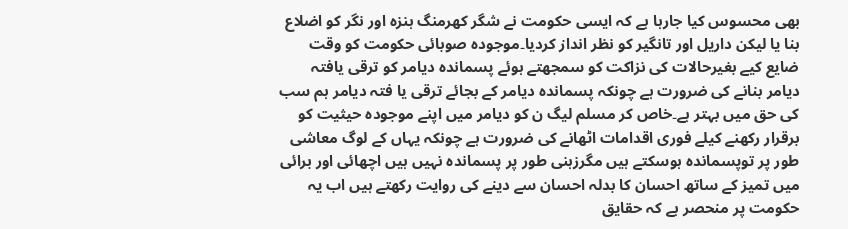بھی محسوس کیا جارہا ہے کہ ایسی حکومت نے شگر کھرمنگ ہنزہ اور نگر کو اضلاع بنا یا لیکن داریل اور تانگیر کو نظر انداز کردیا۔موجودہ صوبائی حکومت کو وقت ضایع کیے بغیرحالات کی نزاکت کو سمجھتے ہوئے پسماندہ دیامر کو ترقی یافتہ دیامر بنانے کی ضرورت ہے چونکہ پسماندہ دیامر کے بجائے ترقی یا فتہ دیامر ہم سب کی حق میں بہتر ہے۔خاص کر مسلم لیگ ن کو دیامر میں اپنے موجودہ حیثیت کو برقرار رکھنے کیلے فوری اقدامات اٹھانے کی ضرورت ہے چونکہ یہاں کے لوگ معاشی طور پر توپسماندہ ہوسکتے ہیں مگرزہنی طور پر پسماندہ نہیں ہیں اچھائی اور برائی میں تمیز کے ساتھ احسان کا بدلہ احسان سے دینے کی روایت رکھتے ہیں اب یہ حکومت پر منحصر ہے کہ حقایق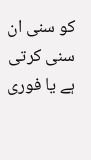کو سنی ان سنی کرتی ہے یا فوری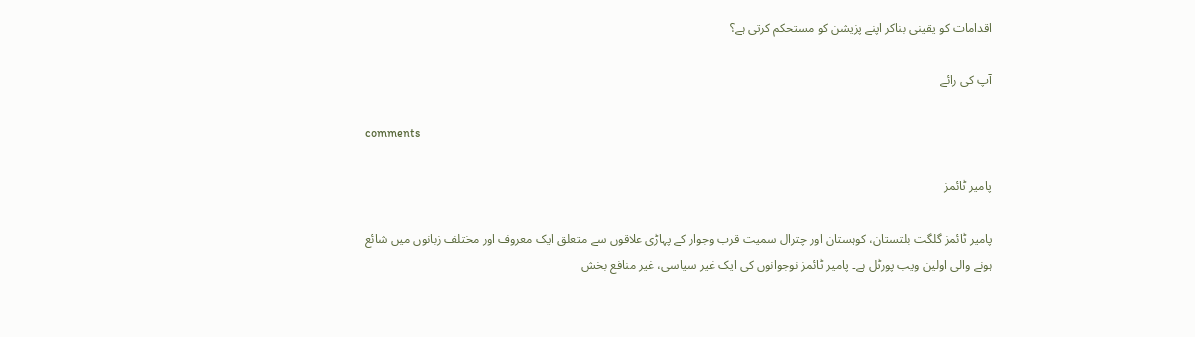اقدامات کو یقینی بناکر اپنے پزیشن کو مستحکم کرتی ہے؟

آپ کی رائے

comments

پامیر ٹائمز

پامیر ٹائمز گلگت بلتستان، کوہستان اور چترال سمیت قرب وجوار کے پہاڑی علاقوں سے متعلق ایک معروف اور مختلف زبانوں میں شائع ہونے والی اولین ویب پورٹل ہے۔ پامیر ٹائمز نوجوانوں کی ایک غیر سیاسی، غیر منافع بخش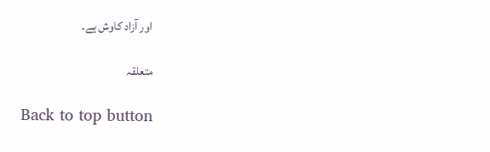اور آزاد کاوش ہے۔

متعلقہ

Back to top button